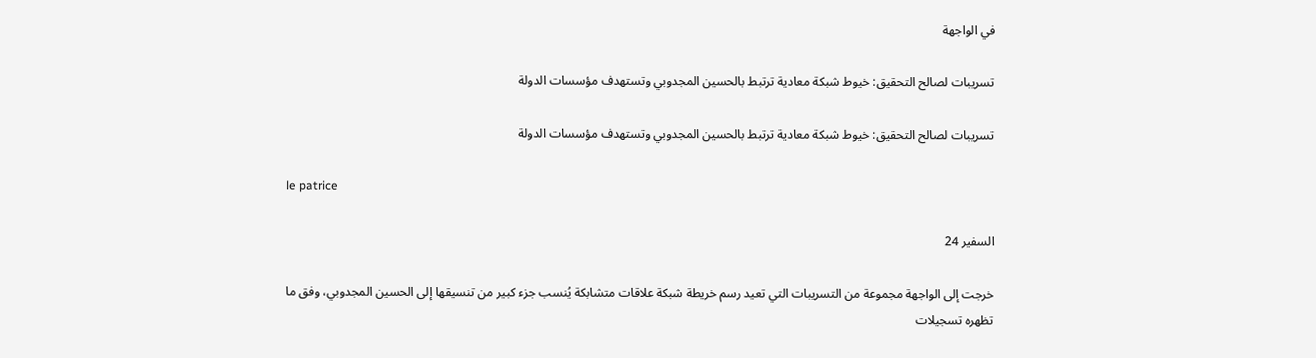في الواجهة

تسريبات لصالح التحقيق: خيوط شبكة معادية ترتبط بالحسين المجدوبي وتستهدف مؤسسات الدولة

تسريبات لصالح التحقيق: خيوط شبكة معادية ترتبط بالحسين المجدوبي وتستهدف مؤسسات الدولة

le patrice

السفير 24

خرجت إلى الواجهة مجموعة من التسريبات التي تعيد رسم خريطة شبكة علاقات متشابكة يُنسب جزء كبير من تنسيقها إلى الحسين المجدوبي، وفق ما تظهره تسجيلات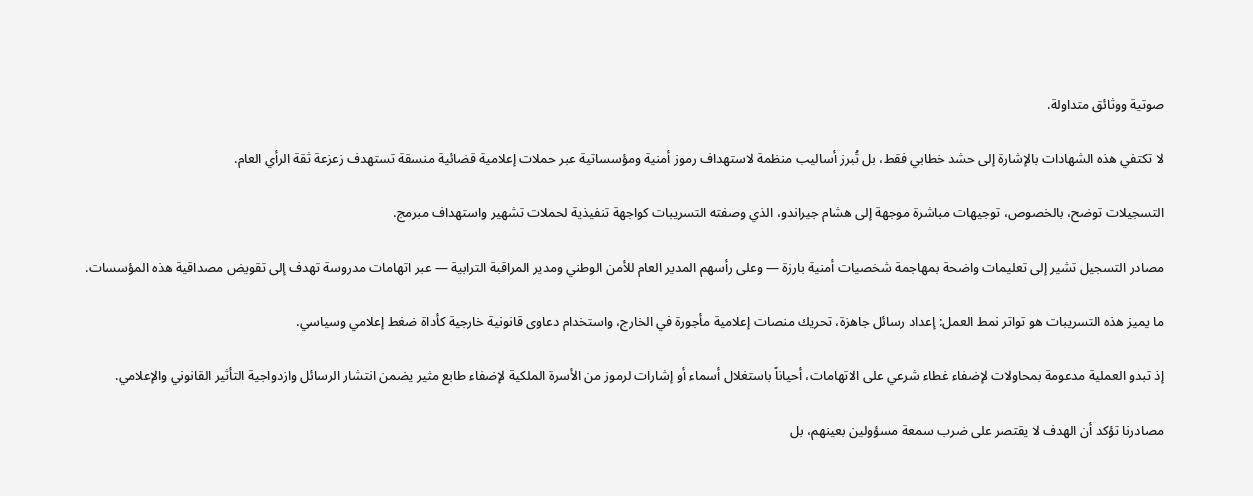صوتية ووثائق متداولة.

لا تكتفي هذه الشهادات بالإشارة إلى حشد خطابي فقط، بل تُبرز أساليب منظمة لاستهداف رموز أمنية ومؤسساتية عبر حملات إعلامية قضائية منسقة تستهدف زعزعة ثقة الرأي العام.

التسجيلات توضح، بالخصوص، توجيهات مباشرة موجهة إلى هشام جيراندو، الذي وصفته التسريبات كواجهة تنفيذية لحملات تشهير واستهداف مبرمج.

مصادر التسجيل تشير إلى تعليمات واضحة بمهاجمة شخصيات أمنية بارزة — وعلى رأسهم المدير العام للأمن الوطني ومدير المراقبة الترابية — عبر اتهامات مدروسة تهدف إلى تقويض مصداقية هذه المؤسسات.

ما يميز هذه التسريبات هو تواتر نمط العمل: إعداد رسائل جاهزة، تحريك منصات إعلامية مأجورة في الخارج، واستخدام دعاوى قانونية خارجية كأداة ضغط إعلامي وسياسي.

إذ تبدو العملية مدعومة بمحاولات لإضفاء غطاء شرعي على الاتهامات، أحياناً باستغلال أسماء أو إشارات لرموز من الأسرة الملكية لإضفاء طابع مثير يضمن انتشار الرسائل وازدواجية التأثير القانوني والإعلامي.

مصادرنا تؤكد أن الهدف لا يقتصر على ضرب سمعة مسؤولين بعينهم، بل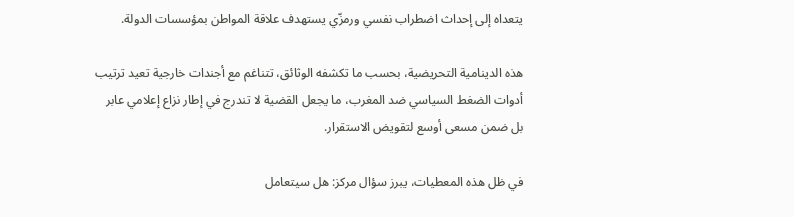يتعداه إلى إحداث اضطراب نفسي ورمزّي يستهدف علاقة المواطن بمؤسسات الدولة.

هذه الدينامية التحريضية، بحسب ما تكشفه الوثائق، تتناغم مع أجندات خارجية تعيد ترتيب أدوات الضغط السياسي ضد المغرب، ما يجعل القضية لا تندرج في إطار نزاع إعلامي عابر بل ضمن مسعى أوسع لتقويض الاستقرار.

في ظل هذه المعطيات، يبرز سؤال مركز: هل سيتعامل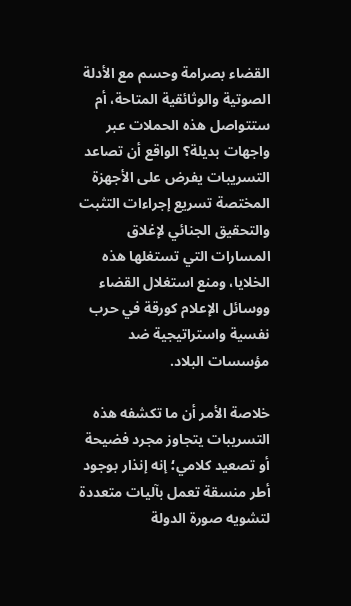القضاء بصرامة وحسم مع الأدلة الصوتية والوثائقية المتاحة، أم ستتواصل هذه الحملات عبر واجهات بديلة؟ الواقع أن تصاعد التسريبات يفرض على الأجهزة المختصة تسريع إجراءات التثبت والتحقيق الجنائي لإغلاق المسارات التي تستغلها هذه الخلايا، ومنع استغلال القضاء ووسائل الإعلام كورقة في حرب نفسية واستراتيجية ضد مؤسسات البلاد.

خلاصة الأمر أن ما تكشفه هذه التسريبات يتجاوز مجرد فضيحة أو تصعيد كلامي؛ إنه إنذار بوجود أطر منسقة تعمل بآليات متعددة لتشويه صورة الدولة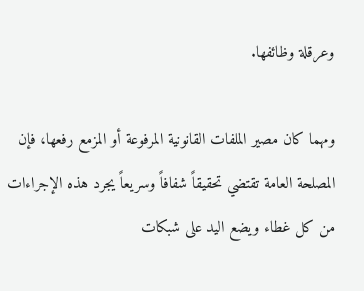وعرقلة وظائفها.

ومهما كان مصير الملفات القانونية المرفوعة أو المزمع رفعها، فإن المصلحة العامة تقتضي تحقيقاً شفافاً وسريعاً يجرد هذه الإجراءات من كل غطاء ويضع اليد على شبكات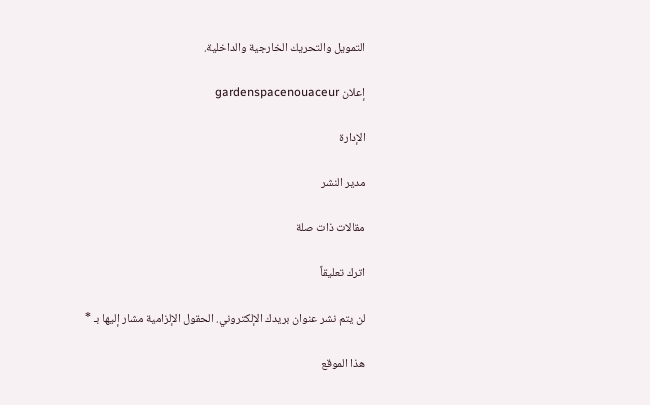التمويل والتحريك الخارجية والداخلية.

إعلان gardenspacenouaceur

الإدارة

مدير النشر

مقالات ذات صلة

اترك تعليقاً

لن يتم نشر عنوان بريدك الإلكتروني. الحقول الإلزامية مشار إليها بـ *

هذا الموقع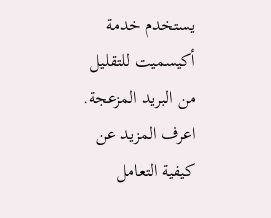يستخدم خدمة أكيسميت للتقليل من البريد المزعجة. اعرف المزيد عن كيفية التعامل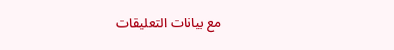مع بيانات التعليقات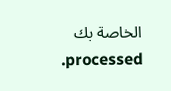الخاصة بك processed.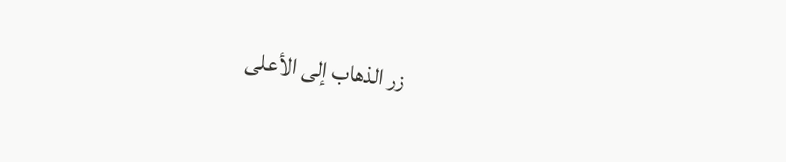زر الذهاب إلى الأعلى